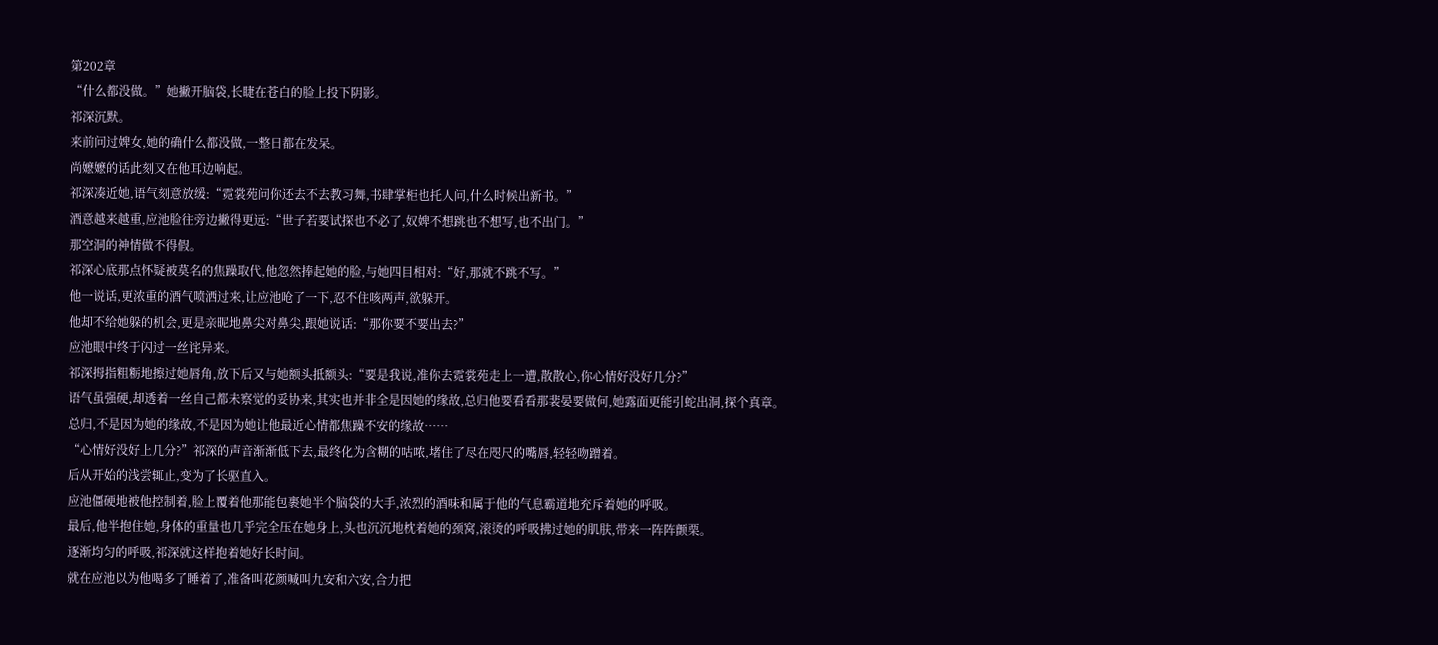第202章
“什么都没做。”她撇开脑袋,长睫在苍白的脸上投下阴影。
祁深沉默。
来前问过婢女,她的确什么都没做,一整日都在发呆。
尚嬷嬷的话此刻又在他耳边响起。
祁深凑近她,语气刻意放缓:“霓裳苑问你还去不去教习舞,书肆掌柜也托人问,什么时候出新书。”
酒意越来越重,应池脸往旁边撇得更远:“世子若要试探也不必了,奴婢不想跳也不想写,也不出门。”
那空洞的神情做不得假。
祁深心底那点怀疑被莫名的焦躁取代,他忽然捧起她的脸,与她四目相对:“好,那就不跳不写。”
他一说话,更浓重的酒气喷洒过来,让应池呛了一下,忍不住咳两声,欲躲开。
他却不给她躲的机会,更是亲昵地鼻尖对鼻尖,跟她说话:“那你要不要出去?”
应池眼中终于闪过一丝诧异来。
祁深拇指粗粝地擦过她唇角,放下后又与她额头抵额头:“要是我说,准你去霓裳苑走上一遭,散散心,你心情好没好几分?”
语气虽强硬,却透着一丝自己都未察觉的妥协来,其实也并非全是因她的缘故,总归他要看看那裴晏要做何,她露面更能引蛇出洞,探个真章。
总归,不是因为她的缘故,不是因为她让他最近心情都焦躁不安的缘故……
“心情好没好上几分?”祁深的声音渐渐低下去,最终化为含糊的咕哝,堵住了尽在咫尺的嘴唇,轻轻吻蹭着。
后从开始的浅尝辄止,变为了长驱直入。
应池僵硬地被他控制着,脸上覆着他那能包裹她半个脑袋的大手,浓烈的酒味和属于他的气息霸道地充斥着她的呼吸。
最后,他半抱住她,身体的重量也几乎完全压在她身上,头也沉沉地枕着她的颈窝,滚烫的呼吸拂过她的肌肤,带来一阵阵颤栗。
逐渐均匀的呼吸,祁深就这样抱着她好长时间。
就在应池以为他喝多了睡着了,准备叫花颜喊叫九安和六安,合力把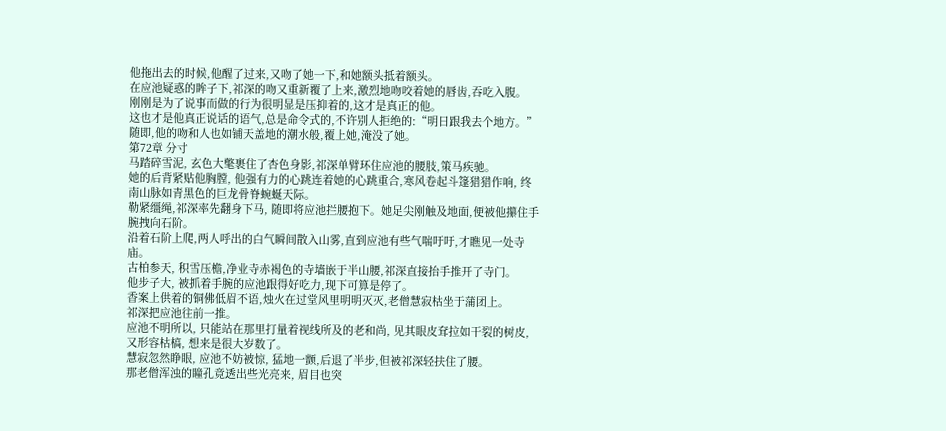他拖出去的时候,他醒了过来,又吻了她一下,和她额头抵着额头。
在应池疑惑的眸子下,祁深的吻又重新覆了上来,激烈地吻咬着她的唇齿,吞吃入腹。
刚刚是为了说事而做的行为很明显是压抑着的,这才是真正的他。
这也才是他真正说话的语气,总是命令式的,不许别人拒绝的:“明日跟我去个地方。”
随即,他的吻和人也如铺天盖地的潮水般,覆上她,淹没了她。
第72章 分寸
马踏碎雪泥, 玄色大氅裹住了杏色身影,祁深单臂环住应池的腰肢,策马疾驰。
她的后背紧贴他胸膛, 他强有力的心跳连着她的心跳重合,寒风卷起斗篷猎猎作响, 终南山脉如青黑色的巨龙骨脊蜿蜒天际。
勒紧缰绳,祁深率先翻身下马, 随即将应池拦腰抱下。她足尖刚触及地面,便被他攥住手腕拽向石阶。
沿着石阶上爬,两人呼出的白气瞬间散入山雾,直到应池有些气喘吁吁,才瞧见一处寺庙。
古柏参天, 积雪压檐,净业寺赤褐色的寺墙嵌于半山腰,祁深直接抬手推开了寺门。
他步子大, 被抓着手腕的应池跟得好吃力,现下可算是停了。
香案上供着的铜佛低眉不语,烛火在过堂风里明明灭灭,老僧慧寂枯坐于蒲团上。
祁深把应池往前一推。
应池不明所以, 只能站在那里打量着视线所及的老和尚, 见其眼皮耷拉如干裂的树皮, 又形容枯槁, 想来是很大岁数了。
慧寂忽然睁眼, 应池不妨被惊, 猛地一颤,后退了半步,但被祁深轻扶住了腰。
那老僧浑浊的瞳孔竟透出些光亮来, 眉目也突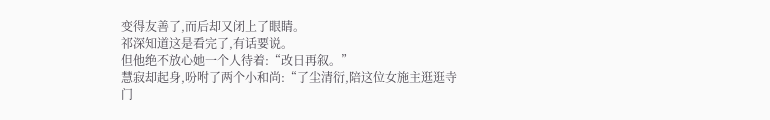变得友善了,而后却又闭上了眼睛。
祁深知道这是看完了,有话要说。
但他绝不放心她一个人待着:“改日再叙。”
慧寂却起身,吩咐了两个小和尚:“了尘清衍,陪这位女施主逛逛寺门